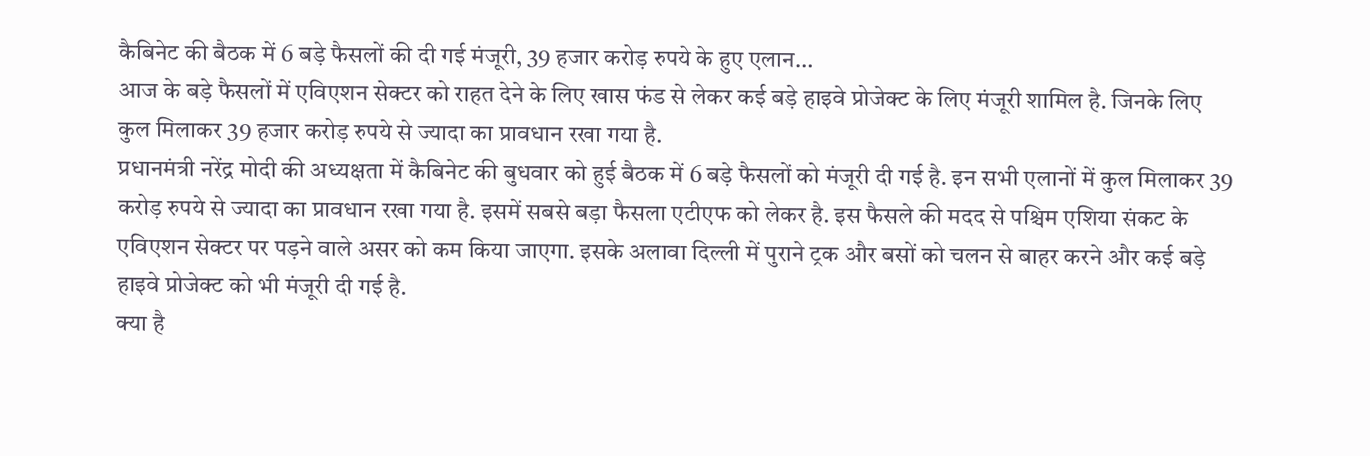कैबिनेट की बैठक में 6 बड़े फैसलों की दी गई मंजूरी, 39 हजार करोड़ रुपये के हुए एलान…
आज के बड़े फैसलों में एविएशन सेक्टर को राहत देने के लिए खास फंड से लेकर कई बड़े हाइवे प्रोजेक्ट के लिए मंजूरी शामिल है. जिनके लिए कुल मिलाकर 39 हजार करोड़ रुपये से ज्यादा का प्रावधान रखा गया है.
प्रधानमंत्री नरेंद्र मोदी की अध्यक्षता में कैबिनेट की बुधवार को हुई बैठक में 6 बड़े फैसलों को मंजूरी दी गई है. इन सभी एलानों में कुल मिलाकर 39 करोड़ रुपये से ज्यादा का प्रावधान रखा गया है. इसमें सबसे बड़ा फैसला एटीएफ को लेकर है. इस फैसले की मदद से पश्चिम एशिया संकट के एविएशन सेक्टर पर पड़ने वाले असर को कम किया जाएगा. इसके अलावा दिल्ली में पुराने ट्रक और बसों को चलन से बाहर करने और कई बड़े हाइवे प्रोजेक्ट को भी मंजूरी दी गई है.
क्या है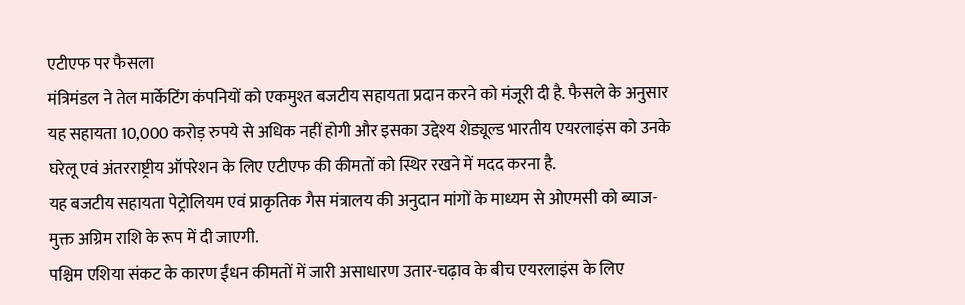एटीएफ पर फैसला
मंत्रिमंडल ने तेल मार्केटिंग कंपनियों को एकमुश्त बजटीय सहायता प्रदान करने को मंजूरी दी है. फैसले के अनुसार यह सहायता 10,000 करोड़ रुपये से अधिक नहीं होगी और इसका उद्देश्य शेड्यूल्ड भारतीय एयरलाइंस को उनके घरेलू एवं अंतरराष्ट्रीय ऑपरेशन के लिए एटीएफ की कीमतों को स्थिर रखने में मदद करना है.
यह बजटीय सहायता पेट्रोलियम एवं प्राकृतिक गैस मंत्रालय की अनुदान मांगों के माध्यम से ओएमसी को ब्याज-मुक्त अग्रिम राशि के रूप में दी जाएगी.
पश्चिम एशिया संकट के कारण ईंधन कीमतों में जारी असाधारण उतार-चढ़ाव के बीच एयरलाइंस के लिए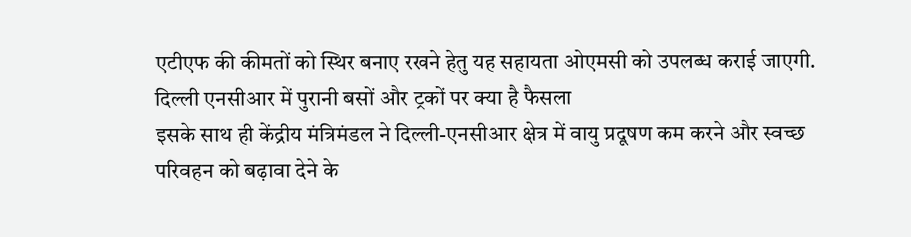एटीएफ की कीमतों को स्थिर बनाए रखने हेतु यह सहायता ओएमसी को उपलब्ध कराई जाएगी.
दिल्ली एनसीआर में पुरानी बसों और ट्रकों पर क्या है फैसला
इसके साथ ही केंद्रीय मंत्रिमंडल ने दिल्ली-एनसीआर क्षेत्र में वायु प्रदूषण कम करने और स्वच्छ परिवहन को बढ़ावा देने के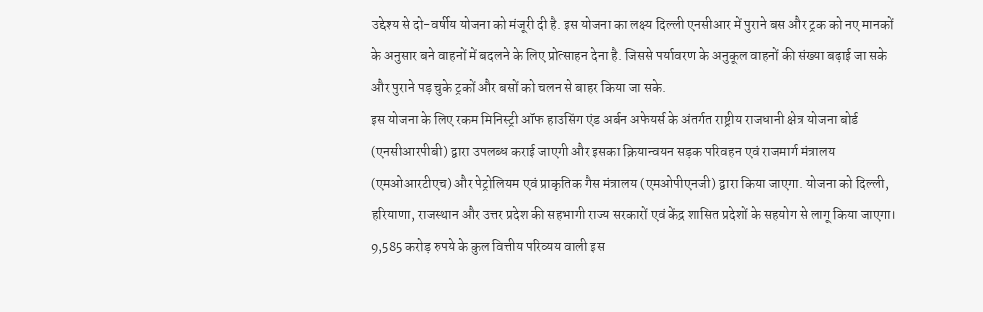उद्देश्य से दो-वर्षीय योजना को मंजूरी दी है. इस योजना का लक्ष्य दिल्ली एनसीआर में पुराने बस और ट्रक को नए मानकों के अनुसार बने वाहनों में बदलने के लिए प्रोत्साहन देना है. जिससे पर्यावरण के अनुकूल वाहनों की संख्या बढ़ाई जा सके और पुराने पड़ चुके ट्रकों और बसों को चलन से बाहर किया जा सके.
इस योजना के लिए रकम मिनिस्ट्री ऑफ हाउसिंग एंड अर्बन अफेयर्स के अंतर्गत राष्ट्रीय राजधानी क्षेत्र योजना बोर्ड (एनसीआरपीबी) द्वारा उपलब्ध कराई जाएगी और इसका क्रियान्वयन सड़क परिवहन एवं राजमार्ग मंत्रालय (एमओआरटीएच) और पेट्रोलियम एवं प्राकृतिक गैस मंत्रालय (एमओपीएनजी) द्वारा किया जाएगा. योजना को दिल्ली, हरियाणा, राजस्थान और उत्तर प्रदेश की सहभागी राज्य सरकारों एवं केंद्र शासित प्रदेशों के सहयोग से लागू किया जाएगा।
9,585 करोड़ रुपये के कुल वित्तीय परिव्यय वाली इस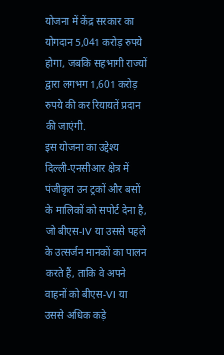योजना में केंद्र सरकार का योगदान 5,041 करोड़ रुपये होगा, जबकि सहभागी राज्यों द्वारा लगभग 1,601 करोड़ रुपये की कर रियायतें प्रदान की जाएंगी.
इस योजना का उद्देश्य दिल्ली-एनसीआर क्षेत्र में पंजीकृत उन ट्रकों और बसों के मालिकों को सपोर्ट देना है, जो बीएस-IV या उससे पहले के उत्सर्जन मानकों का पालन करते हैं, ताकि वे अपने वाहनों को बीएस-VI या उससे अधिक कड़े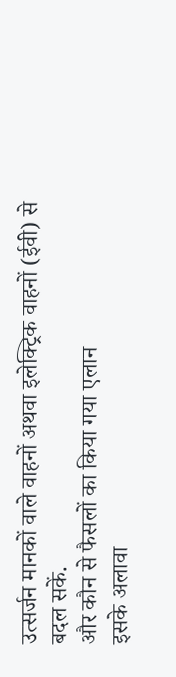उत्सर्जन मानकों वाले वाहनों अथवा इलेक्ट्रिक वाहनों (ईवी) से बदल सकें.
और कौन से फैसलों का किया गया एलान
इसके अलावा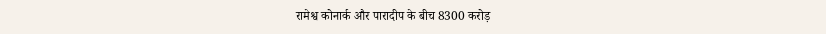रामेश्व कोनार्क और पारादीप के बीच 8300 करोड़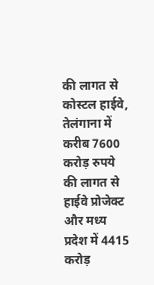की लागत से कोस्टल हाईवे, तेलंगाना में करीब 7600 करोड़ रुपये की लागत से हाईवे प्रोजेक्ट और मध्य प्रदेश में 4415 करोड़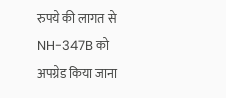रुपये की लागत से NH-347B को अपग्रेड किया जाना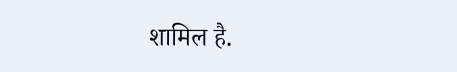शामिल है.